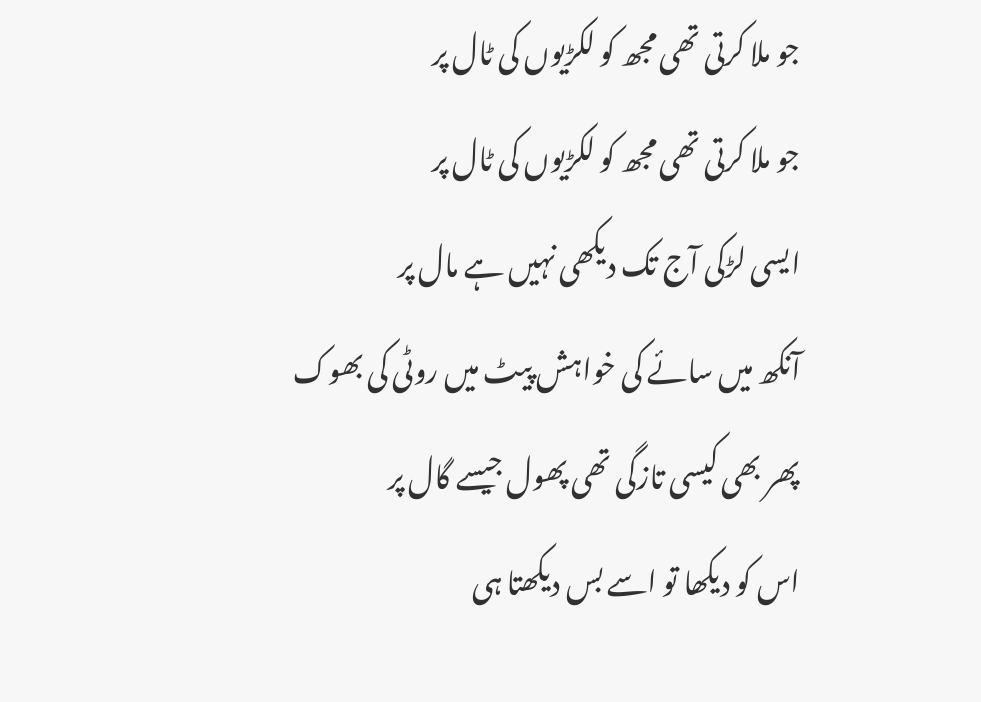جو ملا کرتی تھی مجھ کو لکڑیوں کی ٹال پر
جو ملا کرتی تھی مجھ کو لکڑیوں کی ٹال پر
ایسی لڑکی آج تک دیکھی نہیں ہے مال پر
آنکھ میں سائے کی خواہش پیٹ میں روٹی کی بھوک
پھر بھی کیسی تازگی تھی پھول جیسے گال پر
اس کو دیکھا تو اسے بس دیکھتا ہی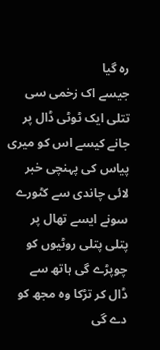رہ گیا
جیسے اک زخمی سی تتلی ایک ٹوٹی ڈال پر
جانے کیسے اس کو میری پیاس کی پہنچی خبر
لائی چاندی سے کٹورے سونے ایسے تھال پر
پتلی پتلی روٹیوں کو چوپڑے گی ہاتھ سے
ڈال کر تڑکا وہ مجھ کو دے گی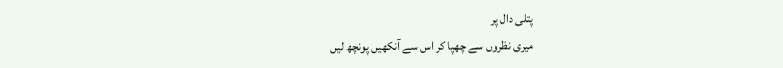پتلی دال پر
میری نظروں سے چھپا کر اس سے آنکھیں پونچھ لیں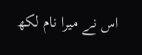اس نے میرا نام لکھ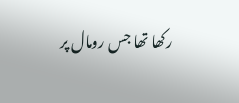رکھا تھا جس رومال پر